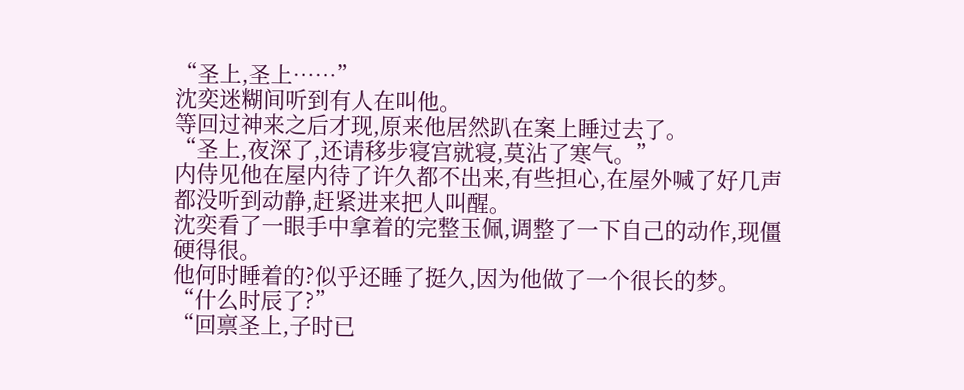“圣上,圣上……”
沈奕迷糊间听到有人在叫他。
等回过神来之后才现,原来他居然趴在案上睡过去了。
“圣上,夜深了,还请移步寝宫就寝,莫沾了寒气。”
内侍见他在屋内待了许久都不出来,有些担心,在屋外喊了好几声都没听到动静,赶紧进来把人叫醒。
沈奕看了一眼手中拿着的完整玉佩,调整了一下自己的动作,现僵硬得很。
他何时睡着的?似乎还睡了挺久,因为他做了一个很长的梦。
“什么时辰了?”
“回禀圣上,子时已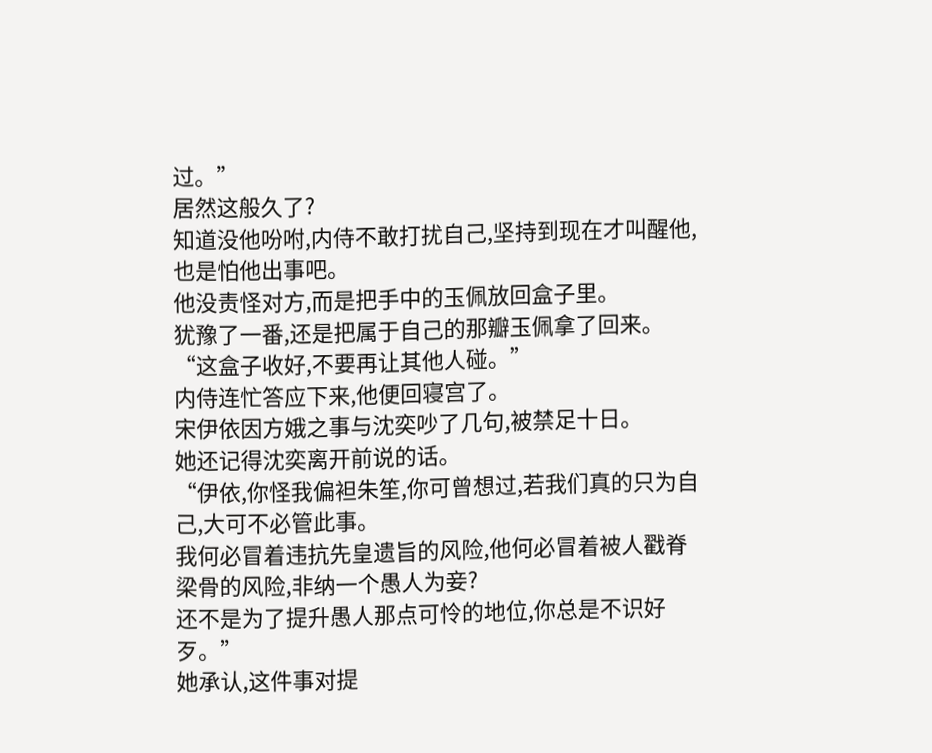过。”
居然这般久了?
知道没他吩咐,内侍不敢打扰自己,坚持到现在才叫醒他,也是怕他出事吧。
他没责怪对方,而是把手中的玉佩放回盒子里。
犹豫了一番,还是把属于自己的那瓣玉佩拿了回来。
“这盒子收好,不要再让其他人碰。”
内侍连忙答应下来,他便回寝宫了。
宋伊依因方娥之事与沈奕吵了几句,被禁足十日。
她还记得沈奕离开前说的话。
“伊依,你怪我偏袒朱笙,你可曾想过,若我们真的只为自己,大可不必管此事。
我何必冒着违抗先皇遗旨的风险,他何必冒着被人戳脊梁骨的风险,非纳一个愚人为妾?
还不是为了提升愚人那点可怜的地位,你总是不识好歹。”
她承认,这件事对提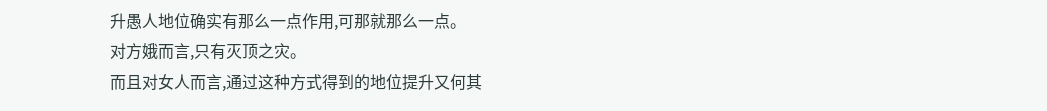升愚人地位确实有那么一点作用,可那就那么一点。
对方娥而言,只有灭顶之灾。
而且对女人而言,通过这种方式得到的地位提升又何其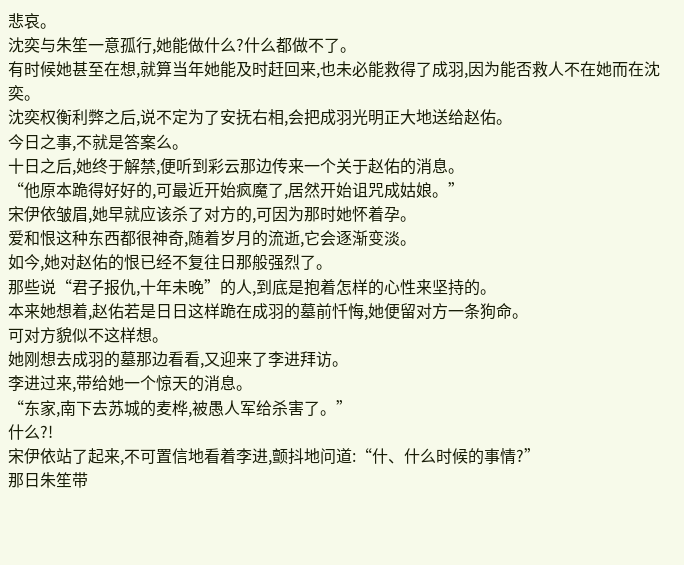悲哀。
沈奕与朱笙一意孤行,她能做什么?什么都做不了。
有时候她甚至在想,就算当年她能及时赶回来,也未必能救得了成羽,因为能否救人不在她而在沈奕。
沈奕权衡利弊之后,说不定为了安抚右相,会把成羽光明正大地送给赵佑。
今日之事,不就是答案么。
十日之后,她终于解禁,便听到彩云那边传来一个关于赵佑的消息。
“他原本跪得好好的,可最近开始疯魔了,居然开始诅咒成姑娘。”
宋伊依皱眉,她早就应该杀了对方的,可因为那时她怀着孕。
爱和恨这种东西都很神奇,随着岁月的流逝,它会逐渐变淡。
如今,她对赵佑的恨已经不复往日那般强烈了。
那些说“君子报仇,十年未晚”的人,到底是抱着怎样的心性来坚持的。
本来她想着,赵佑若是日日这样跪在成羽的墓前忏悔,她便留对方一条狗命。
可对方貌似不这样想。
她刚想去成羽的墓那边看看,又迎来了李进拜访。
李进过来,带给她一个惊天的消息。
“东家,南下去苏城的麦桦,被愚人军给杀害了。”
什么?!
宋伊依站了起来,不可置信地看着李进,颤抖地问道:“什、什么时候的事情?”
那日朱笙带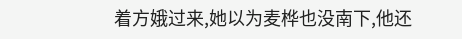着方娥过来,她以为麦桦也没南下,他还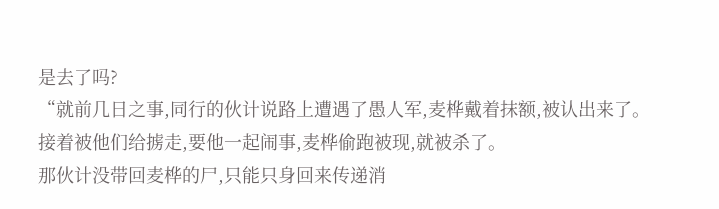是去了吗?
“就前几日之事,同行的伙计说路上遭遇了愚人军,麦桦戴着抹额,被认出来了。
接着被他们给掳走,要他一起闹事,麦桦偷跑被现,就被杀了。
那伙计没带回麦桦的尸,只能只身回来传递消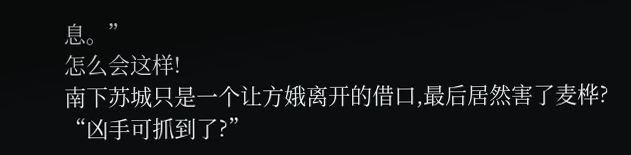息。”
怎么会这样!
南下苏城只是一个让方娥离开的借口,最后居然害了麦桦?
“凶手可抓到了?”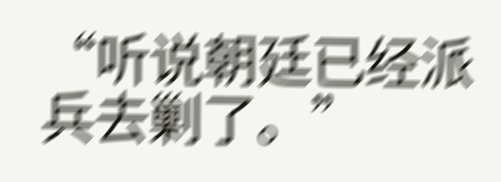“听说朝廷已经派兵去剿了。”